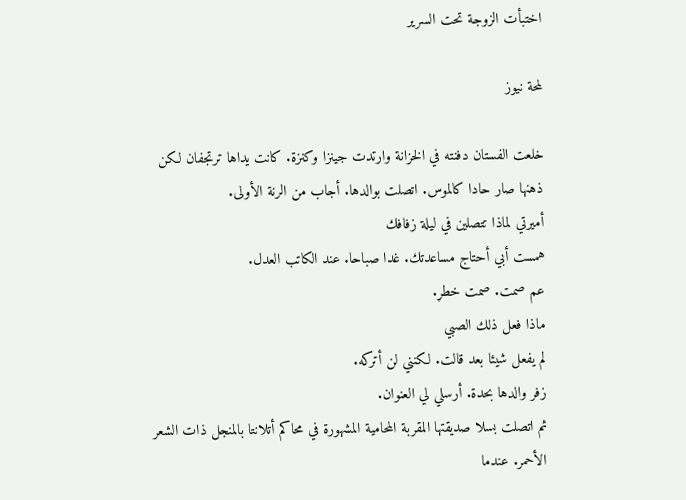اختبأت الزوجة تحت السرير

لمحة نيوز

خلعت الفستان دفنته في الخزانة وارتدت جينزا وكنزة. كانت يداها ترتجفان لكن ذهنها صار حادا كالموس. اتصلت بوالدها. أجاب من الرنة الأولى.
أميرتي لماذا تتصلين في ليلة زفافك
همست أبي أحتاج مساعدتك. غدا صباحا. عند الكاتب العدل.
عم صمت. صمت خطړ.
ماذا فعل ذلك الصبي
لم يفعل شيئا بعد قالت. لكنني لن أتركه.
زفر والدها بحدة. أرسلي لي العنوان.
ثم اتصلت بسلا صديقتها المقربة المحامية المشهورة في محاكم أتلانتا بالمنجل ذات الشعر الأحمر. عندما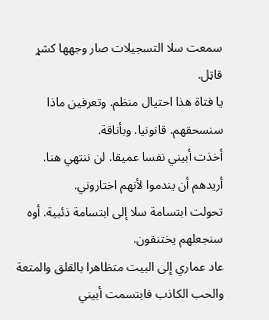سمعت سلا التسجيلات صار وجهها كشړ قاټل.
يا فتاة هذا احتيال منظم. وتعرفين ماذا سنسحقهم. قانونيا. وبأناقة.
أخذت أبيني نفسا عميقا. لن ننتهي هنا. أريدهم أن يندموا لأنهم اختاروني.
تحولت ابتسامة سلا إلى ابتسامة ذئبية. أوه سنجعلهم يختنقون.
عاد عماري إلى البيت متظاهرا بالقلق والمتعة والحب الكاذب فابتسمت أبيني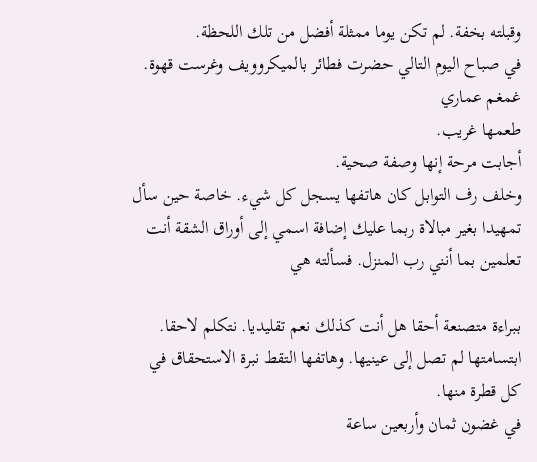وقبلته بخفة. لم تكن يوما ممثلة أفضل من تلك اللحظة.
في صباح اليوم التالي حضرت فطائر بالميكروويف وغرست قهوة. غمغم عماري
طعمها غريب.
أجابت مرحة إنها وصفة صحية.
وخلف رف التوابل كان هاتفها يسجل كل شيء. خاصة حين سأل تمهيدا بغير مبالاة ربما عليك إضافة اسمي إلى أوراق الشقة أنت تعلمين بما أنني رب المنزل. فسألته هي

ببراءة متصنعة أحقا هل أنت كذلك نعم تقليديا. نتكلم لاحقا. ابتسامتها لم تصل إلى عينيها. وهاتفها التقط نبرة الاستحقاق في كل قطرة منها.
في غضون ثمان وأربعين ساعة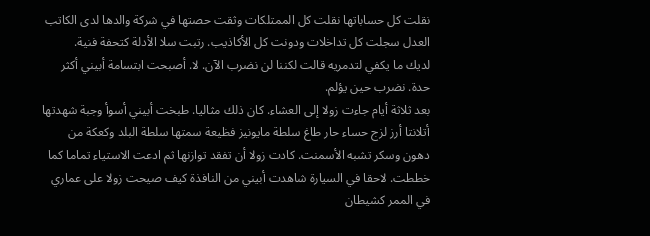نقلت كل حساباتها نقلت كل الممتلكات وثقت حصتها في شركة والدها لدى الكاتب العدل سجلت كل تداخلات ودونت كل الأكاذيب. رتبت سلا الأدلة كتحفة فنية.
لديك ما يكفي لتدمريه قالت لكننا لن نضرب الآن. لا. أصبحت ابتسامة أبيني أكثر حدة. نضرب حين يؤلم.
بعد ثلاثة أيام جاءت زولا إلى العشاء. كان ذلك مثاليا. طبخت أبيني أسوأ وجبة شهدتها أتلانتا أرز لزج حساء حار طاغ سلطة مايونيز فظيعة سمتها سلطة البلد وكعكة من دهون وسكر تشبه الأسمنت. كادت زولا أن تفقد توازنها ثم ادعت الاستياء تماما كما خططت. لاحقا في السيارة شاهدت أبيني من النافذة كيف صيحت زولا على عماري في الممر كشيطان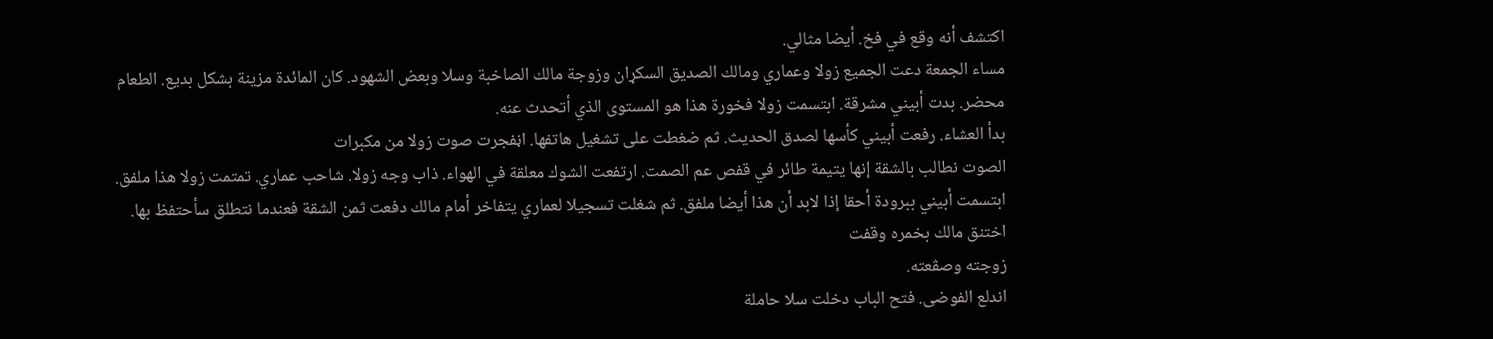اكتشف أنه وقع في فخ. أيضا مثالي.
مساء الجمعة دعت الجميع زولا وعماري ومالك الصديق السکړان وزوجة مالك الصاخبة وسلا وبعض الشهود. كان المائدة مزينة بشكل بديع. الطعام محضر. بدت أبيني مشرقة. ابتسمت زولا فخورة هذا هو المستوى الذي أتحدث عنه.
بدأ العشاء. رفعت أبيني كأسها لصدق الحديث. ثم ضغطت على تشغيل هاتفها. اڼفجرت صوت زولا من مكبرات
الصوت نطالب بالشقة إنها يتيمة طائر في قفص عم الصمت. ارتفعت الشوك معلقة في الهواء. ذاب وجه زولا. شاحب عماري. تمتمت زولا هذا ملفق. ابتسمت أبيني ببرودة أحقا إذا لابد أن هذا أيضا ملفق. ثم شغلت تسجيلا لعماري يتفاخر أمام مالك دفعت ثمن الشقة فعندما نتطلق سأحتفظ بها. اختنق مالك بخمره وقفت
زوجته وصڤعته.
اندلع الفوضى. فتح الباب دخلت سلا حاملة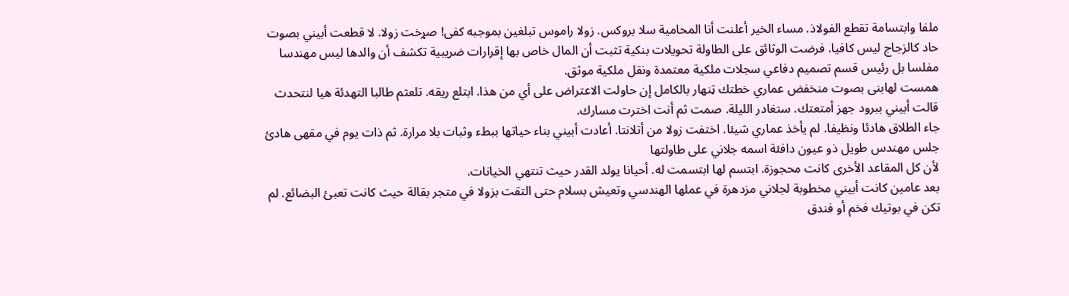ملفا وابتسامة تقطع الفولاذ. مساء الخير أعلنت أنا المحامية سلا بروكس. زولا راموس تبلغين بموجبه كفى! صړخت زولا. لا قطعت أبيني بصوت حاد كالزجاج ليس كافيا. فرضت الوثائق على الطاولة تحويلات بنكية تثبت أن المال خاص بها إقرارات ضريبية تكشف أن والدها ليس مهندسا مفلسا بل رئيس قسم تصميم دفاعي سجلات ملكية معتمدة ونقل ملكية موثق.
همست لهابنى بصوت منخفض عماري خطتك ټنهار بالكامل إن حاولت الاعتراض على أي من هذا. ابتلع ريقه. تلعثم طالبا التهدئة هيا لنتحدث قالت أبيني ببرود جهز أمتعتك. ستغادر الليلة. صمت ثم أنت اخترت مسارك.
جاء الطلاق هادئا ونظيفا. لم يأخذ عماري شيئا. اختفت زولا من أتلانتا. أعادت أبيني بناء حياتها ببطء وثبات بلا مرارة. ثم ذات يوم في مقهى هادئ جلس مهندس طويل ذو عيون دافئة اسمه جلاني على طاولتها
لأن كل المقاعد الأخرى كانت محجوزة. ابتسم لها ابتسمت له. أحيانا يولد القدر حيث تنتهي الخيانات.
بعد عامين كانت أبيني مخطوبة لجلاني مزدهرة في عملها الهندسي وتعيش بسلام حتى التقت بزولا في متجر بقالة حيث كانت تعبئ البضائع. لم تكن في بوتيك فخم أو فندق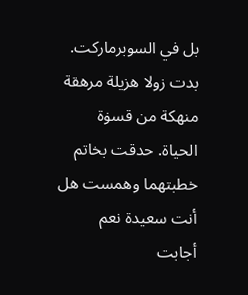بل في السوبرماركت. بدت زولا هزيلة مرهقة منهكة من قسۏة الحياة. حدقت بخاتم خطبتهما وهمست هل أنت سعيدة نعم أجابت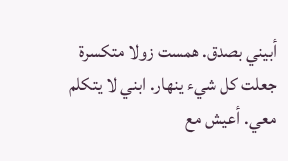أبيني بصدق. همست زولا متكسرة جعلت كل شيء ينهار. ابني لا يتكلم معي. أعيش مع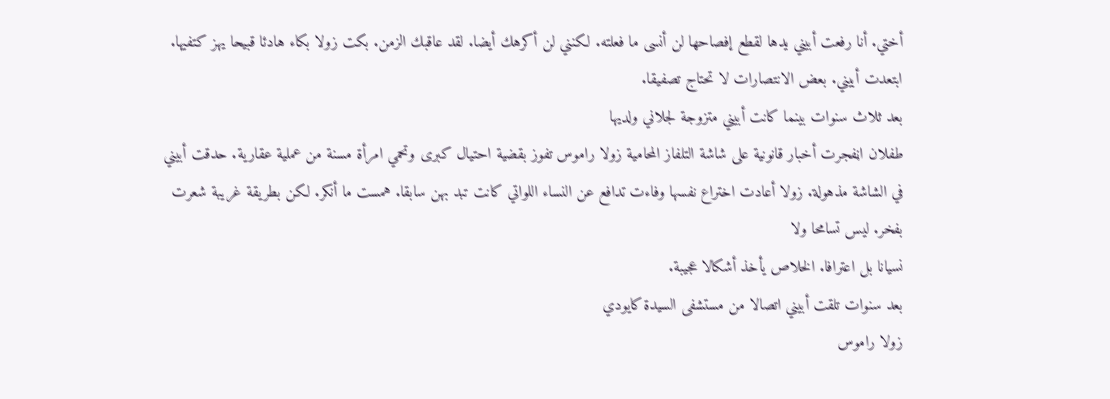أختي. أنا رفعت أبيني يدها لقطع إفصاحها لن أنسى ما فعلته. لكنني لن أكرهك أيضا. لقد عاقبك الزمن. بكت زولا بكاء هادئا قبيحا يهز كتفيها. ابتعدت أبيني. بعض الانتصارات لا تحتاج تصفيقا.
بعد ثلاث سنوات بينما كانت أبيني متزوجة لجلاني ولديها
طفلان اڼفجرت أخبار قانونية على شاشة التلفاز المحامية زولا راموس تفوز بقضية احتيال كبرى وتحمي امرأة مسنة من عملية عقارية. حدقت أبيني في الشاشة مذهولة. زولا أعادت اختراع نفسها وفاءت تدافع عن النساء اللواتي كانت تبد بهن سابقا. همست ما أنكر. لكن بطريقة غريبة شعرت بفخر. ليس تسامحا ولا
نسيانا بل اعترافا. الخلاص يأخذ أشكالا عجيبة.
بعد سنوات تلقت أبيني اتصالا من مستشفى السيدة كايودي
زولا راموس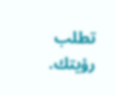تطلب رؤيتك.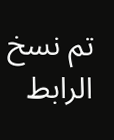تم نسخ الرابط